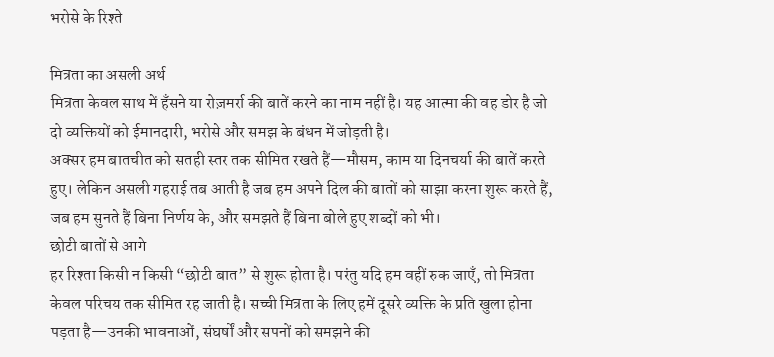भरोसे के रिश्ते

मित्रता का असली अर्थ
मित्रता केवल साथ में हँसने या रोज़मर्रा की बातें करने का नाम नहीं है। यह आत्मा की वह डोर है जो दो व्यक्तियों को ईमानदारी, भरोसे और समझ के बंधन में जोड़ती है।
अक्सर हम बातचीत को सतही स्तर तक सीमित रखते हैं—मौसम, काम या दिनचर्या की बातें करते हुए। लेकिन असली गहराई तब आती है जब हम अपने दिल की बातों को साझा करना शुरू करते हैं, जब हम सुनते हैं बिना निर्णय के, और समझते हैं बिना बोले हुए शब्दों को भी।
छोटी बातों से आगे
हर रिश्ता किसी न किसी “छोटी बात” से शुरू होता है। परंतु यदि हम वहीं रुक जाएँ, तो मित्रता केवल परिचय तक सीमित रह जाती है। सच्ची मित्रता के लिए हमें दूसरे व्यक्ति के प्रति खुला होना पड़ता है—उनकी भावनाओं, संघर्षों और सपनों को समझने की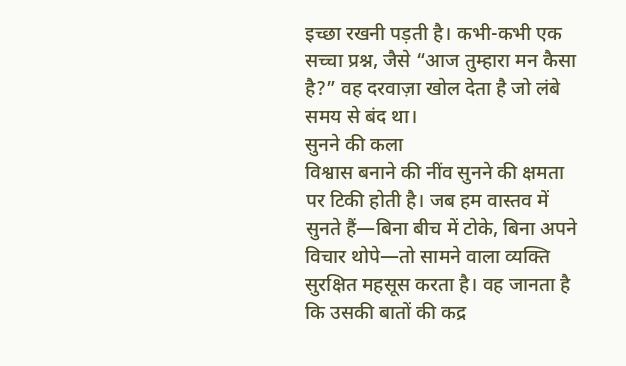इच्छा रखनी पड़ती है। कभी-कभी एक सच्चा प्रश्न, जैसे “आज तुम्हारा मन कैसा है?” वह दरवाज़ा खोल देता है जो लंबे समय से बंद था।
सुनने की कला
विश्वास बनाने की नींव सुनने की क्षमता पर टिकी होती है। जब हम वास्तव में सुनते हैं—बिना बीच में टोके, बिना अपने विचार थोपे—तो सामने वाला व्यक्ति सुरक्षित महसूस करता है। वह जानता है कि उसकी बातों की कद्र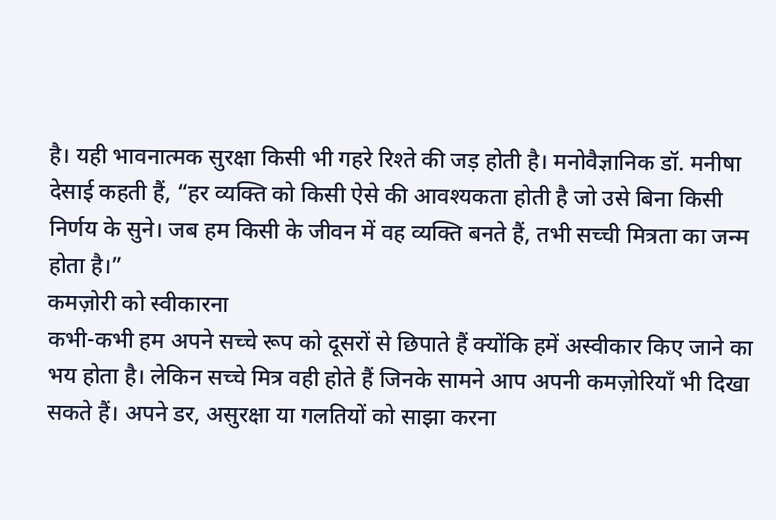है। यही भावनात्मक सुरक्षा किसी भी गहरे रिश्ते की जड़ होती है। मनोवैज्ञानिक डॉ. मनीषा देसाई कहती हैं, “हर व्यक्ति को किसी ऐसे की आवश्यकता होती है जो उसे बिना किसी निर्णय के सुने। जब हम किसी के जीवन में वह व्यक्ति बनते हैं, तभी सच्ची मित्रता का जन्म होता है।”
कमज़ोरी को स्वीकारना
कभी-कभी हम अपने सच्चे रूप को दूसरों से छिपाते हैं क्योंकि हमें अस्वीकार किए जाने का भय होता है। लेकिन सच्चे मित्र वही होते हैं जिनके सामने आप अपनी कमज़ोरियाँ भी दिखा सकते हैं। अपने डर, असुरक्षा या गलतियों को साझा करना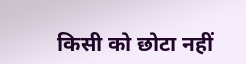किसी को छोटा नहीं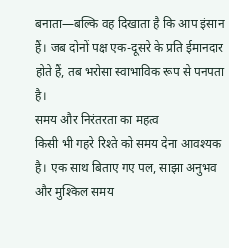बनाता—बल्कि वह दिखाता है कि आप इंसान हैं। जब दोनों पक्ष एक-दूसरे के प्रति ईमानदार होते हैं, तब भरोसा स्वाभाविक रूप से पनपता है।
समय और निरंतरता का महत्व
किसी भी गहरे रिश्ते को समय देना आवश्यक है। एक साथ बिताए गए पल, साझा अनुभव और मुश्किल समय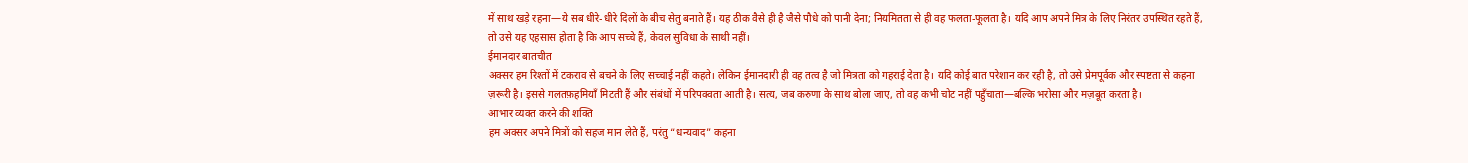में साथ खड़े रहना—ये सब धीरे-धीरे दिलों के बीच सेतु बनाते हैं। यह ठीक वैसे ही है जैसे पौधे को पानी देना; नियमितता से ही वह फलता-फूलता है। यदि आप अपने मित्र के लिए निरंतर उपस्थित रहते हैं, तो उसे यह एहसास होता है कि आप सच्चे हैं, केवल सुविधा के साथी नहीं।
ईमानदार बातचीत
अक्सर हम रिश्तों में टकराव से बचने के लिए सच्चाई नहीं कहते। लेकिन ईमानदारी ही वह तत्व है जो मित्रता को गहराई देता है। यदि कोई बात परेशान कर रही है, तो उसे प्रेमपूर्वक और स्पष्टता से कहना ज़रूरी है। इससे गलतफ़हमियाँ मिटती हैं और संबंधों में परिपक्वता आती है। सत्य, जब करुणा के साथ बोला जाए, तो वह कभी चोट नहीं पहुँचाता—बल्कि भरोसा और मज़बूत करता है।
आभार व्यक्त करने की शक्ति
हम अक्सर अपने मित्रों को सहज मान लेते हैं, परंतु “धन्यवाद” कहना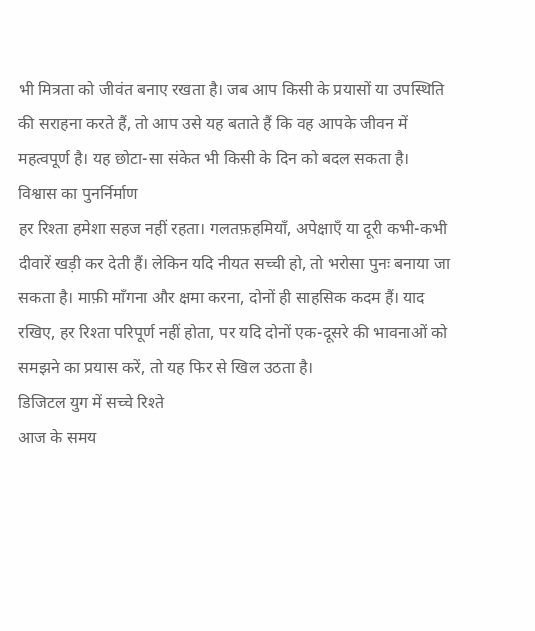भी मित्रता को जीवंत बनाए रखता है। जब आप किसी के प्रयासों या उपस्थिति की सराहना करते हैं, तो आप उसे यह बताते हैं कि वह आपके जीवन में महत्वपूर्ण है। यह छोटा-सा संकेत भी किसी के दिन को बदल सकता है।
विश्वास का पुनर्निर्माण
हर रिश्ता हमेशा सहज नहीं रहता। गलतफ़हमियाँ, अपेक्षाएँ या दूरी कभी-कभी दीवारें खड़ी कर देती हैं। लेकिन यदि नीयत सच्ची हो, तो भरोसा पुनः बनाया जा सकता है। माफ़ी माँगना और क्षमा करना, दोनों ही साहसिक कदम हैं। याद रखिए, हर रिश्ता परिपूर्ण नहीं होता, पर यदि दोनों एक-दूसरे की भावनाओं को समझने का प्रयास करें, तो यह फिर से खिल उठता है।
डिजिटल युग में सच्चे रिश्ते
आज के समय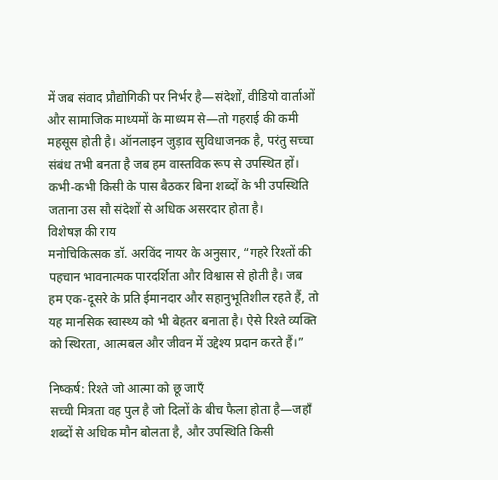में जब संवाद प्रौद्योगिकी पर निर्भर है—संदेशों, वीडियो वार्ताओं और सामाजिक माध्यमों के माध्यम से—तो गहराई की कमी महसूस होती है। ऑनलाइन जुड़ाव सुविधाजनक है, परंतु सच्चा संबंध तभी बनता है जब हम वास्तविक रूप से उपस्थित हों। कभी-कभी किसी के पास बैठकर बिना शब्दों के भी उपस्थिति जताना उस सौ संदेशों से अधिक असरदार होता है।
विशेषज्ञ की राय
मनोचिकित्सक डॉ. अरविंद नायर के अनुसार, “गहरे रिश्तों की पहचान भावनात्मक पारदर्शिता और विश्वास से होती है। जब हम एक-दूसरे के प्रति ईमानदार और सहानुभूतिशील रहते हैं, तो यह मानसिक स्वास्थ्य को भी बेहतर बनाता है। ऐसे रिश्ते व्यक्ति को स्थिरता, आत्मबल और जीवन में उद्देश्य प्रदान करते हैं।”

निष्कर्ष: रिश्ते जो आत्मा को छू जाएँ
सच्ची मित्रता वह पुल है जो दिलों के बीच फैला होता है—जहाँ शब्दों से अधिक मौन बोलता है, और उपस्थिति किसी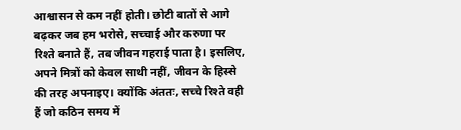आश्वासन से कम नहीं होती। छोटी बातों से आगे बढ़कर जब हम भरोसे, सच्चाई और करुणा पर रिश्ते बनाते हैं, तब जीवन गहराई पाता है। इसलिए, अपने मित्रों को केवल साथी नहीं, जीवन के हिस्से की तरह अपनाइए। क्योंकि अंततः, सच्चे रिश्ते वही हैं जो कठिन समय में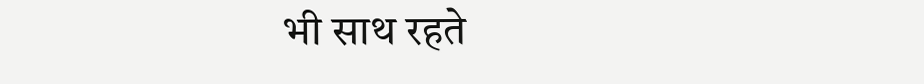भी साथ रहते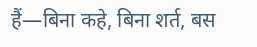हैं—बिना कहे, बिना शर्त, बस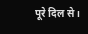पूरे दिल से।